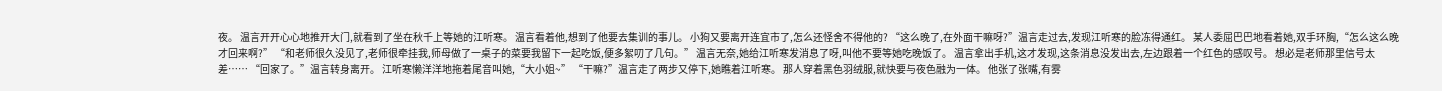夜。 温言开开心心地推开大门,就看到了坐在秋千上等她的江听寒。 温言看着他,想到了他要去集训的事儿。 小狗又要离开连宜市了,怎么还怪舍不得他的? “这么晚了,在外面干嘛呀?”温言走过去,发现江听寒的脸冻得通红。 某人委屈巴巴地看着她,双手环胸,“怎么这么晚才回来啊?” “和老师很久没见了,老师很牵挂我,师母做了一桌子的菜要我留下一起吃饭,便多絮叨了几句。” 温言无奈,她给江听寒发消息了呀,叫他不要等她吃晚饭了。 温言拿出手机,这才发现,这条消息没发出去,左边跟着一个红色的感叹号。 想必是老师那里信号太差…… “回家了。”温言转身离开。 江听寒懒洋洋地拖着尾音叫她,“大小姐~” “干嘛?”温言走了两步又停下,她瞧着江听寒。 那人穿着黑色羽绒服,就快要与夜色融为一体。 他张了张嘴,有雾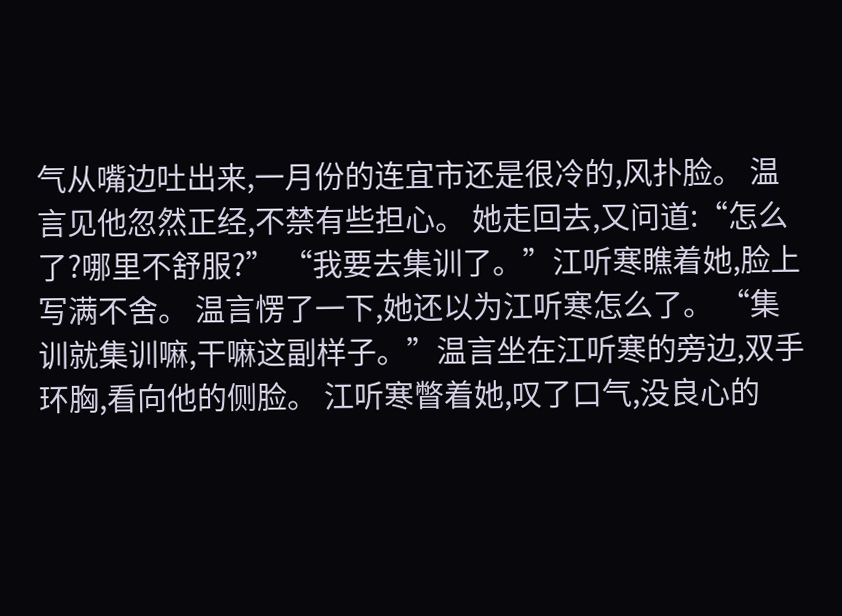气从嘴边吐出来,一月份的连宜市还是很冷的,风扑脸。 温言见他忽然正经,不禁有些担心。 她走回去,又问道:“怎么了?哪里不舒服?” “我要去集训了。”江听寒瞧着她,脸上写满不舍。 温言愣了一下,她还以为江听寒怎么了。 “集训就集训嘛,干嘛这副样子。”温言坐在江听寒的旁边,双手环胸,看向他的侧脸。 江听寒瞥着她,叹了口气,没良心的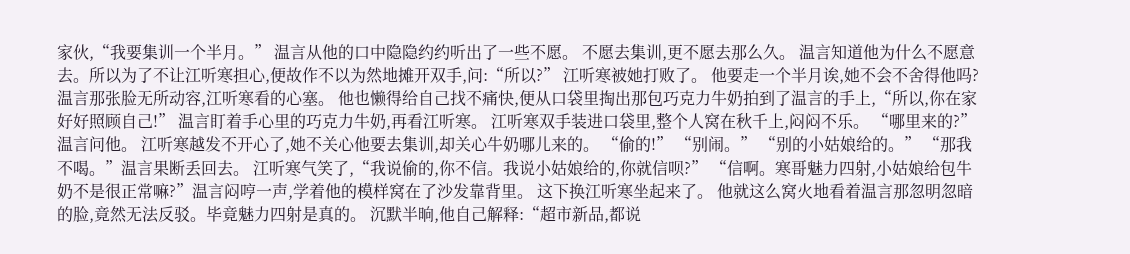家伙,“我要集训一个半月。” 温言从他的口中隐隐约约听出了一些不愿。 不愿去集训,更不愿去那么久。 温言知道他为什么不愿意去。所以为了不让江听寒担心,便故作不以为然地摊开双手,问:“所以?” 江听寒被她打败了。 他要走一个半月诶,她不会不舍得他吗? 温言那张脸无所动容,江听寒看的心塞。 他也懒得给自己找不痛快,便从口袋里掏出那包巧克力牛奶拍到了温言的手上,“所以,你在家好好照顾自己!” 温言盯着手心里的巧克力牛奶,再看江听寒。 江听寒双手装进口袋里,整个人窝在秋千上,闷闷不乐。 “哪里来的?”温言问他。 江听寒越发不开心了,她不关心他要去集训,却关心牛奶哪儿来的。 “偷的!” “别闹。” “别的小姑娘给的。” “那我不喝。”温言果断丢回去。 江听寒气笑了,“我说偷的,你不信。我说小姑娘给的,你就信呗?” “信啊。寒哥魅力四射,小姑娘给包牛奶不是很正常嘛?”温言闷哼一声,学着他的模样窝在了沙发靠背里。 这下换江听寒坐起来了。 他就这么窝火地看着温言那忽明忽暗的脸,竟然无法反驳。毕竟魅力四射是真的。 沉默半晌,他自己解释:“超市新品,都说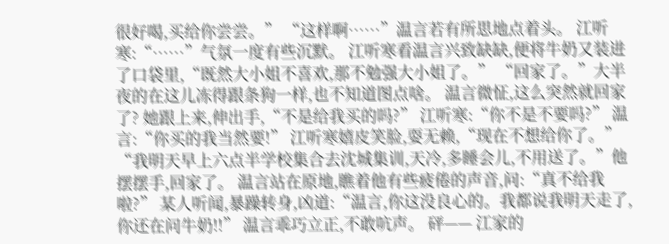很好喝,买给你尝尝。” “这样啊……”温言若有所思地点着头。 江听寒:“……”气氛一度有些沉默。 江听寒看温言兴致缺缺,便将牛奶又装进了口袋里,“既然大小姐不喜欢,那不勉强大小姐了。” “回家了。”大半夜的在这儿冻得跟条狗一样,也不知道图点啥。 温言微怔,这么突然就回家了? 她跟上来,伸出手,“不是给我买的吗?” 江听寒:“你不是不要吗?” 温言:“你买的我当然要!” 江听寒嬉皮笑脸,耍无赖,“现在不想给你了。” “我明天早上六点半学校集合去沈城集训,天冷,多睡会儿,不用送了。”他摆摆手,回家了。 温言站在原地,瞧着他有些疲倦的声音,问:“真不给我啦?” 某人听闻,暴躁转身,凶道:“温言,你这没良心的。我都说我明天走了,你还在问牛奶!!” 温言乖巧立正,不敢吭声。 砰—— 江家的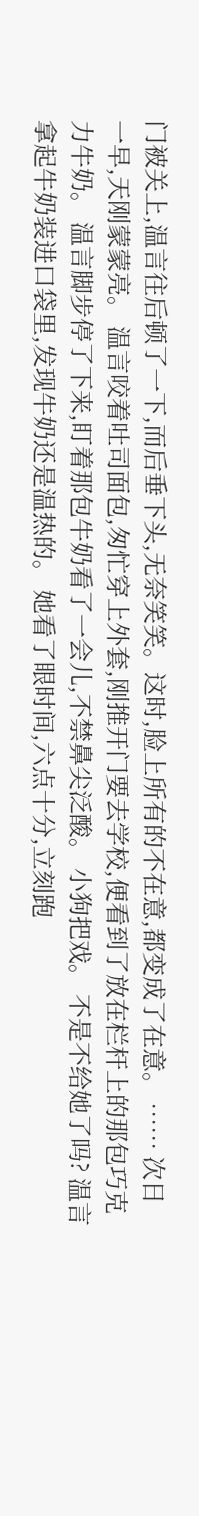门被关上,温言往后顿了一下,而后垂下头,无奈笑笑。这时,脸上所有的不在意,都变成了在意。 …… 次日一早,天刚蒙蒙亮。 温言咬着吐司面包,匆忙穿上外套,刚推开门要去学校,便看到了放在栏杆上的那包巧克力牛奶。 温言脚步停了下来,盯着那包牛奶看了一会儿,不禁鼻尖泛酸。 小狗把戏。 不是不给她了吗? 温言拿起牛奶装进口袋里,发现牛奶还是温热的。 她看了眼时间,六点十分,立刻跑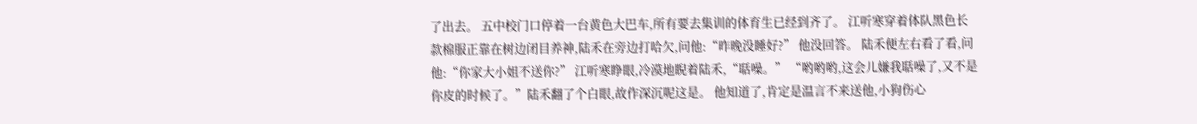了出去。 五中校门口停着一台黄色大巴车,所有要去集训的体育生已经到齐了。 江听寒穿着体队黑色长款棉服正靠在树边闭目养神,陆禾在旁边打哈欠,问他:“昨晚没睡好?” 他没回答。 陆禾便左右看了看,问他:“你家大小姐不送你?” 江听寒睁眼,冷漠地睨着陆禾,“聒噪。” “哟哟哟,这会儿嫌我聒噪了,又不是你皮的时候了。”陆禾翻了个白眼,故作深沉呢这是。 他知道了,肯定是温言不来送他,小狗伤心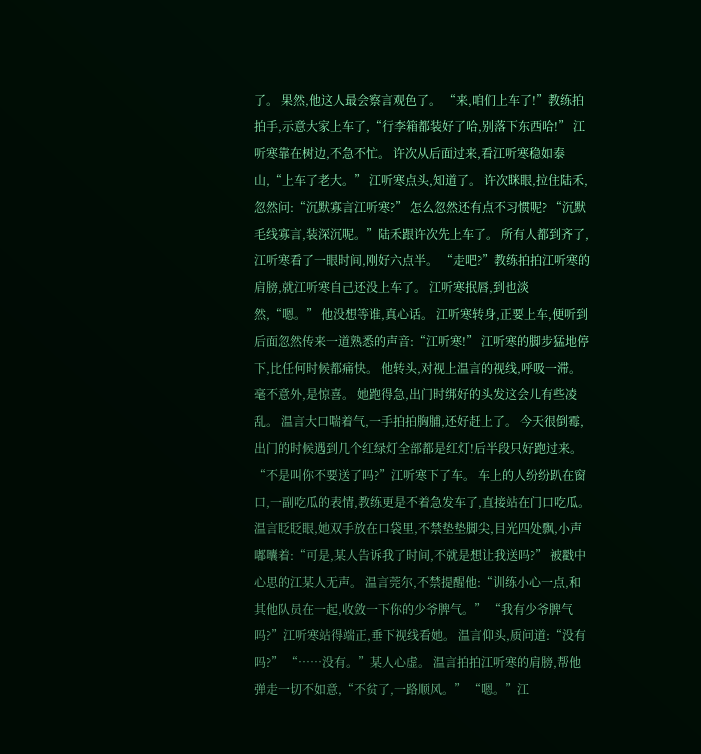了。 果然,他这人最会察言观色了。 “来,咱们上车了!”教练拍拍手,示意大家上车了,“行李箱都装好了哈,别落下东西哈!” 江听寒靠在树边,不急不忙。 许次从后面过来,看江听寒稳如泰山,“上车了老大。” 江听寒点头,知道了。 许次眯眼,拉住陆禾,忽然问:“沉默寡言江听寒?” 怎么忽然还有点不习惯呢? “沉默毛线寡言,装深沉呢。”陆禾跟许次先上车了。 所有人都到齐了,江听寒看了一眼时间,刚好六点半。 “走吧?”教练拍拍江听寒的肩膀,就江听寒自己还没上车了。 江听寒抿唇,到也淡然,“嗯。” 他没想等谁,真心话。 江听寒转身,正要上车,便听到后面忽然传来一道熟悉的声音:“江听寒!” 江听寒的脚步猛地停下,比任何时候都痛快。 他转头,对视上温言的视线,呼吸一滞。毫不意外,是惊喜。 她跑得急,出门时绑好的头发这会儿有些凌乱。 温言大口喘着气,一手拍拍胸脯,还好赶上了。 今天很倒霉,出门的时候遇到几个红绿灯全部都是红灯!后半段只好跑过来。 “不是叫你不要送了吗?”江听寒下了车。 车上的人纷纷趴在窗口,一副吃瓜的表情,教练更是不着急发车了,直接站在门口吃瓜。 温言眨眨眼,她双手放在口袋里,不禁垫垫脚尖,目光四处飘,小声嘟囔着:“可是,某人告诉我了时间,不就是想让我送吗?” 被戳中心思的江某人无声。 温言莞尔,不禁提醒他:“训练小心一点,和其他队员在一起,收敛一下你的少爷脾气。” “我有少爷脾气吗?”江听寒站得端正,垂下视线看她。 温言仰头,质问道:“没有吗?” “……没有。”某人心虚。 温言拍拍江听寒的肩膀,帮他弹走一切不如意,“不贫了,一路顺风。” “嗯。”江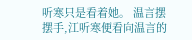听寒只是看着她。 温言摆摆手,江听寒便看向温言的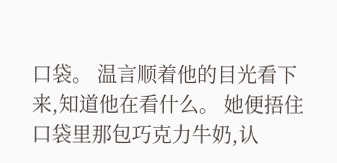口袋。 温言顺着他的目光看下来,知道他在看什么。 她便捂住口袋里那包巧克力牛奶,认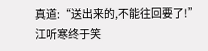真道:“送出来的,不能往回要了!” 江听寒终于笑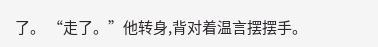了。 “走了。”他转身,背对着温言摆摆手。